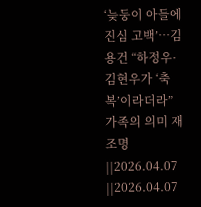‘늦둥이 아들에 진심 고백’…김용건 “하정우·김현우가 ‘축복’이라더라” 가족의 의미 재조명
||2026.04.07
||2026.04.07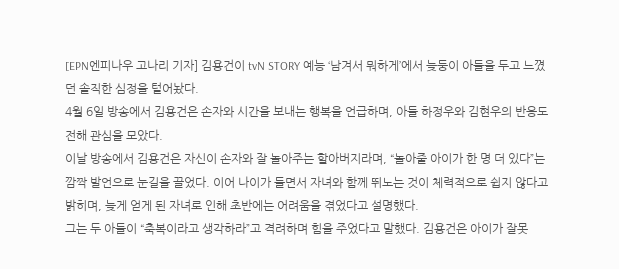[EPN엔피나우 고나리 기자] 김용건이 tvN STORY 예능 ‘남겨서 뭐하게’에서 늦둥이 아들을 두고 느꼈던 솔직한 심정을 털어놨다.
4월 6일 방송에서 김용건은 손자와 시간을 보내는 행복을 언급하며, 아들 하정우와 김현우의 반응도 전해 관심을 모았다.
이날 방송에서 김용건은 자신이 손자와 잘 놀아주는 할아버지라며, “놀아줄 아이가 한 명 더 있다”는 깜짝 발언으로 눈길을 끌었다. 이어 나이가 들면서 자녀와 함께 뛰노는 것이 체력적으로 쉽지 않다고 밝히며, 늦게 얻게 된 자녀로 인해 초반에는 어려움을 겪었다고 설명했다.
그는 두 아들이 “축복이라고 생각하라”고 격려하며 힘을 주었다고 말했다. 김용건은 아이가 잘못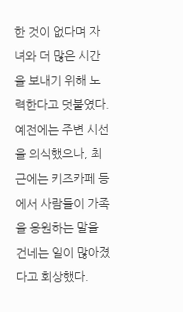한 것이 없다며 자녀와 더 많은 시간을 보내기 위해 노력한다고 덧붙였다. 예전에는 주변 시선을 의식했으나, 최근에는 키즈카페 등에서 사람들이 가족을 응원하는 말을 건네는 일이 많아졌다고 회상했다.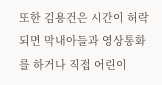또한 김용건은 시간이 허락되면 막내아들과 영상통화를 하거나 직접 어린이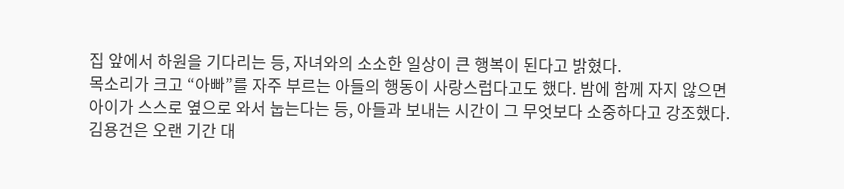집 앞에서 하원을 기다리는 등, 자녀와의 소소한 일상이 큰 행복이 된다고 밝혔다.
목소리가 크고 “아빠”를 자주 부르는 아들의 행동이 사랑스럽다고도 했다. 밤에 함께 자지 않으면 아이가 스스로 옆으로 와서 눕는다는 등, 아들과 보내는 시간이 그 무엇보다 소중하다고 강조했다.
김용건은 오랜 기간 대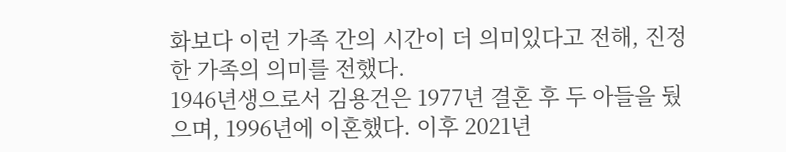화보다 이런 가족 간의 시간이 더 의미있다고 전해, 진정한 가족의 의미를 전했다.
1946년생으로서 김용건은 1977년 결혼 후 두 아들을 뒀으며, 1996년에 이혼했다. 이후 2021년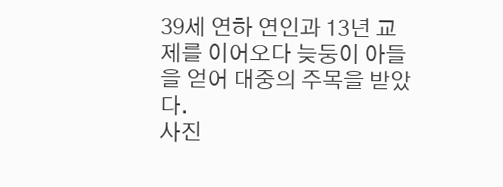39세 연하 연인과 13년 교제를 이어오다 늦둥이 아들을 얻어 대중의 주목을 받았다.
사진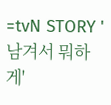=tvN STORY '남겨서 뭐하게'